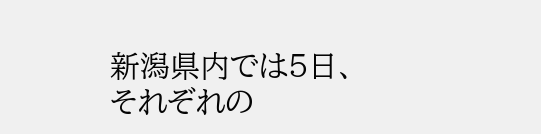新潟県内では5日、それぞれの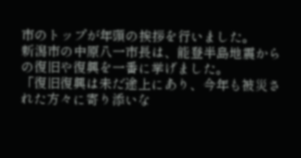市のトップが年頭の挨拶を行いました。
新潟市の中原八一市長は、能登半島地震からの復旧や復興を一番に挙げました。
「復旧復興は未だ途上にあり、今年も被災された方々に寄り添いな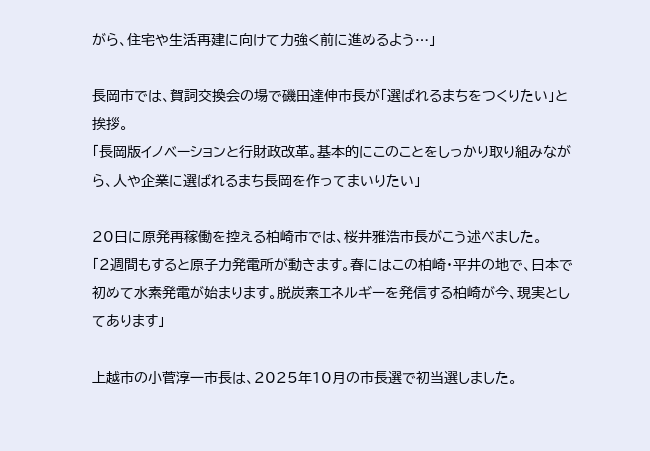がら、住宅や生活再建に向けて力強く前に進めるよう…」

長岡市では、賀詞交換会の場で磯田達伸市長が「選ばれるまちをつくりたい」と挨拶。
「長岡版イノベーションと行財政改革。基本的にこのことをしっかり取り組みながら、人や企業に選ばれるまち長岡を作ってまいりたい」

20日に原発再稼働を控える柏崎市では、桜井雅浩市長がこう述べました。
「2週間もすると原子力発電所が動きます。春にはこの柏崎・平井の地で、日本で初めて水素発電が始まります。脱炭素エネルギーを発信する柏崎が今、現実としてあります」

上越市の小菅淳一市長は、2025年10月の市長選で初当選しました。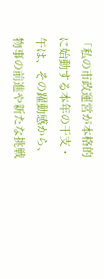「私の市政運営が本格的に始動する本年の干支・午は、その躍動感から、物事の前進や新たな挑戦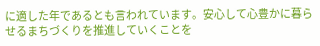に適した年であるとも言われています。安心して心豊かに暮らせるまちづくりを推進していくことを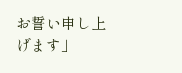お誓い申し上げます」